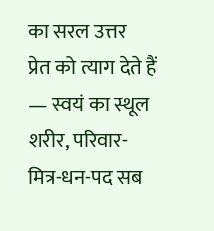का सरल उत्तर
प्रेत को त्याग देते हैं — स्वयं का स्थूल शरीर, परिवार-मित्र-धन-पद सब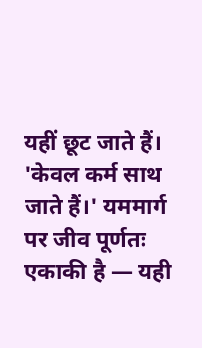यहीं छूट जाते हैं। 'केवल कर्म साथ जाते हैं।' यममार्ग पर जीव पूर्णतः एकाकी है — यही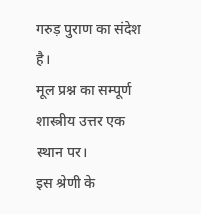गरुड़ पुराण का संदेश है।
मूल प्रश्न का सम्पूर्ण शास्त्रीय उत्तर एक स्थान पर।
इस श्रेणी के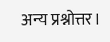अन्य प्रश्नोत्तर।